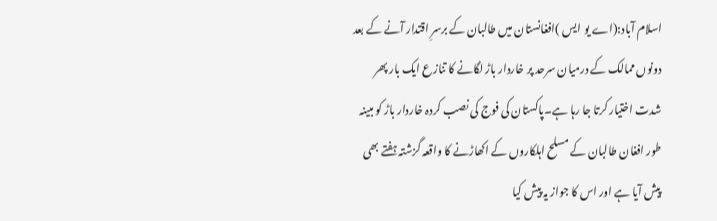اسلام آباد:(اے یو ایس )افغانستان میں طالبان کے برسرِ اقتدار آنے کے بعد دونوں ممالک کے درمیان سرحد پر خاردار باڑ لگانے کا تنازع ایک بار پھر شدت اختیار کرتا جا رہا ہے۔پاکستان کی فوج کی نصب کردہ خاردار باڑ کو مبینہ طور افغان طالبان کے مسلح اہلکاروں کے اکھاڑنے کا واقعہ گزشتہ ہفتے بھی پیش آیا ہے اور اس کا جواز یہ پیش کیا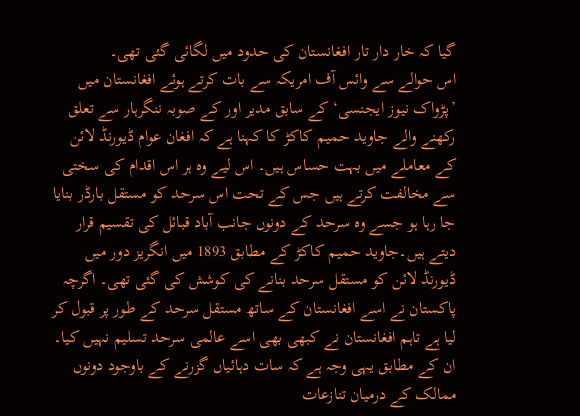گیا کہ خار دار تار افغانستان کی حدود میں لگائی گئی تھی۔
اس حوالے سے وائس آف امریکہ سے بات کرتے ہوئے افغانستان میں ’پڑواک نیوز ایجنسی‘ کے سابق مدیر اور کے صوبہ ننگرہار سے تعلق رکھنے والے جاوید حمیم کاکڑ کا کہنا ہے کہ افغان عوام ڈیورنڈ لائن کے معاملے میں بہت حساس ہیں۔ اس لیے وہ ہر اس اقدام کی سختی سے مخالفت کرتے ہیں جس کے تحت اس سرحد کو مستقل بارڈر بنایا جا رہا ہو جسے وہ سرحد کے دونوں جانب آباد قبائل کی تقسیم قرار دیتے ہیں۔جاوید حمیم کاکڑ کے مطابق 1893 میں انگریز دور میں ڈیورنڈ لائن کو مستقل سرحد بنانے کی کوشش کی گئی تھی۔ اگرچہ پاکستان نے اسے افغانستان کے ساتھ مستقل سرحد کے طور پر قبول کر لیا ہے تاہم افغانستان نے کبھی بھی اسے عالمی سرحد تسلیم نہیں کیا۔ ان کے مطابق یہی وجہ ہے کہ سات دہائیاں گزرنے کے باوجود دونوں ممالک کے درمیان تنازعات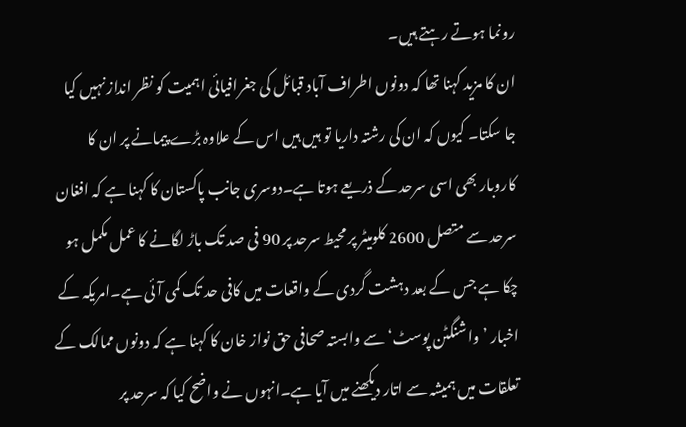رونما ہوتے رہتے ہیں۔
ان کا مزید کہنا تھا کہ دونوں اطراف آباد قبائل کی جغرافیائی اہمیت کو نظر انداز نہیں کیا جا سکتا۔ کیوں کہ ان کی رشتہ داریا تو ہیں ہیں اس کے علاوہ بڑے پیمانے پر ان کا کاروبار بھی اسی سرحد کے ذریعے ہوتا ہے۔دوسری جانب پاکستان کا کہنا ہے کہ افغان سرحد سے متصل 2600 کلومیٹر پر محیط سرحد پر 90 فی صد تک باڑ لگانے کا عمل مکمل ہو چکا ہے جس کے بعد دہشت گردی کے واقعات میں کافی حد تک کمی آئی ہے۔امریکہ کے اخبار ’واشنگٹن پوسٹ‘ سے وابستہ صحافی حق نواز خان کا کہنا ہے کہ دونوں ممالک کے تعلقات میں ہمیشہ سے اتار دیکھنے میں آیا ہے۔انہوں نے واضح کیا کہ سرحد پر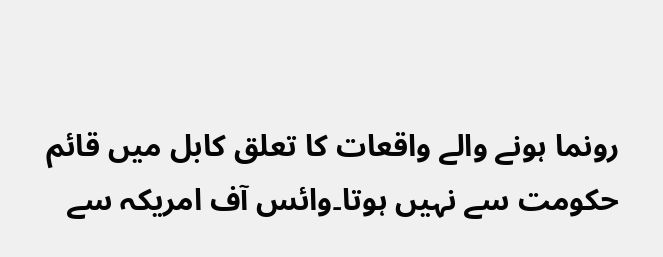رونما ہونے والے واقعات کا تعلق کابل میں قائم حکومت سے نہیں ہوتا۔وائس آف امریکہ سے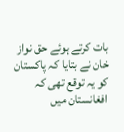بات کرتے ہوئے حق نواز خان نے بتایا کہ پاکستان کو یہ توقع تھی کہ افغانستان میں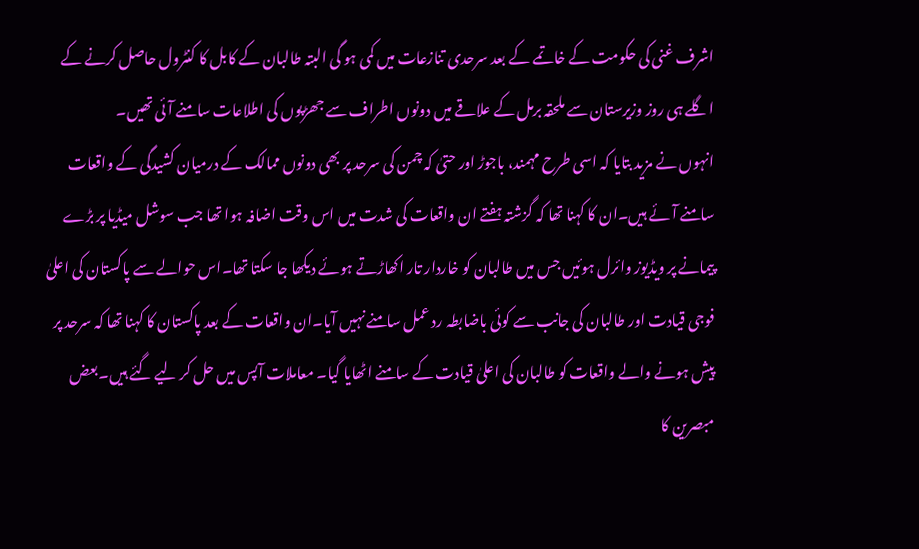اشرف غنی کی حکومت کے خاتمے کے بعد سرحدی تنازعات میں کمی ہو گی البتہ طالبان کے کابل کا کنٹرول حاصل کرنے کے اگلے ہی روز وزیرستان سے ملحقہ برمل کے علاقے میں دونوں اطراف سے جھڑپوں کی اطلاعات سامنے آئی تھیں۔
انہوں نے مزید بتایا کہ اسی طرح مہمند، باجوڑ اور حتیٰ کہ چمن کی سرحد پر بھی دونوں ممالک کے درمیان کشیدگی کے واقعات سامنے آئے ہیں۔ان کا کہنا تھا کہ گزشتہ ہفتے ان واقعات کی شدت میں اس وقت اضافہ ہوا تھا جب سوشل میڈیا پر بڑے پیمانے پر ویڈیوز وائرل ہوئیں جس میں طالبان کو خاردار تار اکھاڑتے ہوئے دیکھا جا سکتا تھا۔اس حوالے سے پاکستان کی اعلیٰ فوجی قیادت اور طالبان کی جانب سے کوئی باضابطہ رد عمل سامنے نہیں آیا۔ان واقعات کے بعد پاکستان کا کہنا تھا کہ سرحد پر پیش ہونے والے واقعات کو طالبان کی اعلیٰ قیادت کے سامنے اٹھایا گیا۔ معاملات آپس میں حل کر لیے گئے ہیں۔بعض مبصرین کا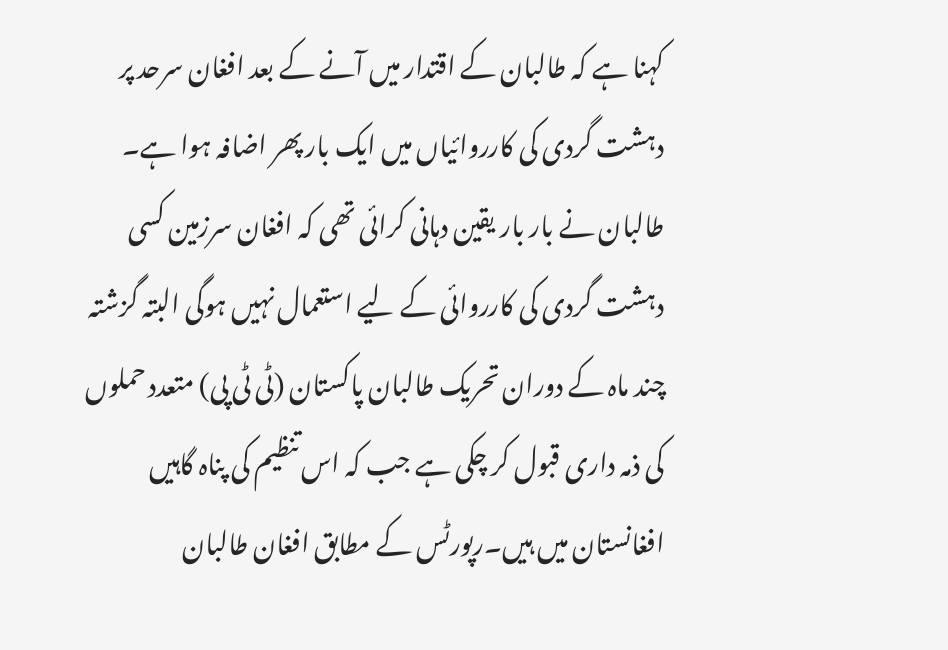کہنا ہے کہ طالبان کے اقتدار میں آنے کے بعد افغان سرحد پر دہشت گردی کی کارروائیاں میں ایک بار پھر اضافہ ہوا ہے۔
طالبان نے بار بار یقین دہانی کرائی تھی کہ افغان سرزمین کسی دہشت گردی کی کارروائی کے لیے استعمال نہیں ہوگی البتہ گزشتہ چند ماہ کے دوران تحریک طالبان پاکستان (ٹی ٹی پی) متعدد حملوں کی ذمہ داری قبول کر چکی ہے جب کہ اس تنظیم کی پناہ گاہیں افغانستان میں ہیں۔رپورٹس کے مطابق افغان طالبان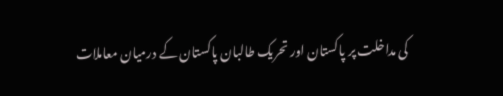کی مداخلت پر پاکستان اور تحریک طالبان پاکستان کے درمیان معاملات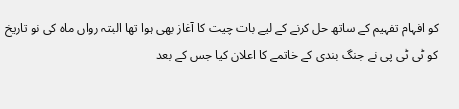کو افہام تفہیم کے ساتھ حل کرنے کے لیے بات چیت کا آغاز بھی ہوا تھا البتہ رواں ماہ کی نو تاریخ کو ٹی ٹی پی نے جنگ بندی کے خاتمے کا اعلان کیا جس کے بعد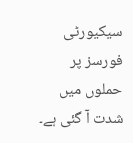سیکیورٹی فورسز پر حملوں میں شدت آ گئی ہے۔